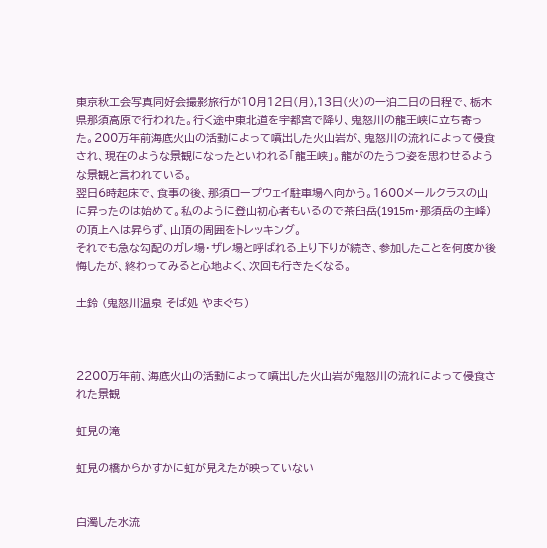東京秋工会写真同好会撮影旅行が10月12日(月),13日(火)の一泊二日の日程で、栃木県那須高原で行われた。行く途中東北道を宇都宮で降り、鬼怒川の龍王峡に立ち寄った。200万年前海底火山の活動によって噴出した火山岩が、鬼怒川の流れによって侵食され、現在のような景観になったといわれる「龍王峡」。龍がのたうつ姿を思わせるような景観と言われている。
翌日6時起床で、食事の後、那須ロープウェイ駐車場へ向かう。1600メールクラスの山に昇ったのは始めて。私のように登山初心者もいるので茶臼岳(1915m・那須岳の主峰)の頂上へは昇らず、山頂の周囲をトレッキング。
それでも急な勾配のガレ場・ザレ場と呼ばれる上り下りが続き、参加したことを何度か後悔したが、終わってみると心地よく、次回も行きたくなる。

土鈴 (鬼怒川温泉 そば処 やまぐち)



2200万年前、海底火山の活動によって噴出した火山岩が鬼怒川の流れによって侵食された景観

虹見の滝

虹見の橋からかすかに虹が見えたが映っていない


白濁した水流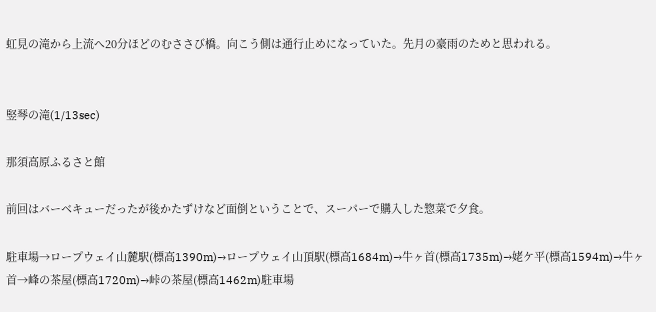虹見の滝から上流へ20分ほどのむささび橋。向こう側は通行止めになっていた。先月の豪雨のためと思われる。


竪琴の滝(1/13sec)

那須高原ふるさと館

前回はバーベキューだったが後かたずけなど面倒ということで、スーパーで購入した惣菜で夕食。

駐車場→ロープウェイ山麓駅(標高1390m)→ロープウェイ山頂駅(標高1684m)→牛ヶ首(標高1735m)→姥ケ平(標高1594m)→牛ヶ首→峰の茶屋(標高1720m)→峠の茶屋(標高1462m)駐車場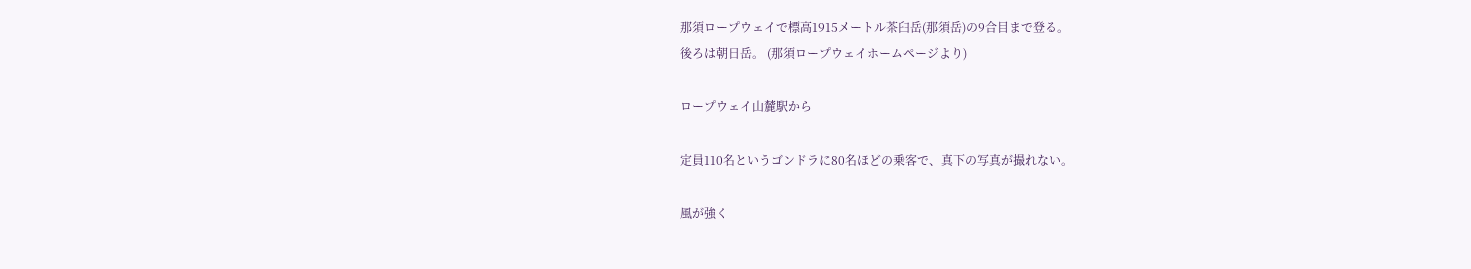那須ロープウェイで標高1915メートル茶臼岳(那須岳)の9合目まで登る。
後ろは朝日岳。 (那須ロープウェイホームページより)

ロープウェイ山麓駅から

定員110名というゴンドラに80名ほどの乗客で、真下の写真が撮れない。

風が強く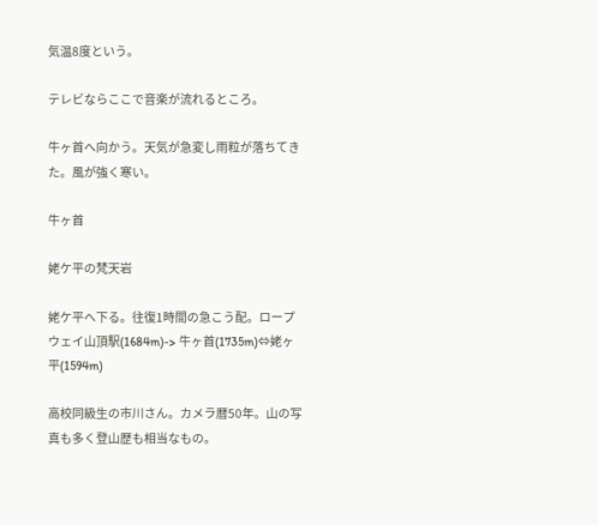気温8度という。

テレビならここで音楽が流れるところ。

牛ヶ首へ向かう。天気が急変し雨粒が落ちてきた。風が強く寒い。

牛ヶ首

姥ケ平の梵天岩

姥ケ平へ下る。往復1時間の急こう配。ロープウェイ山頂駅(1684m)-> 牛ヶ首(1735m)⇔姥ヶ平(1594m)

高校同級生の市川さん。カメラ暦50年。山の写真も多く登山歴も相当なもの。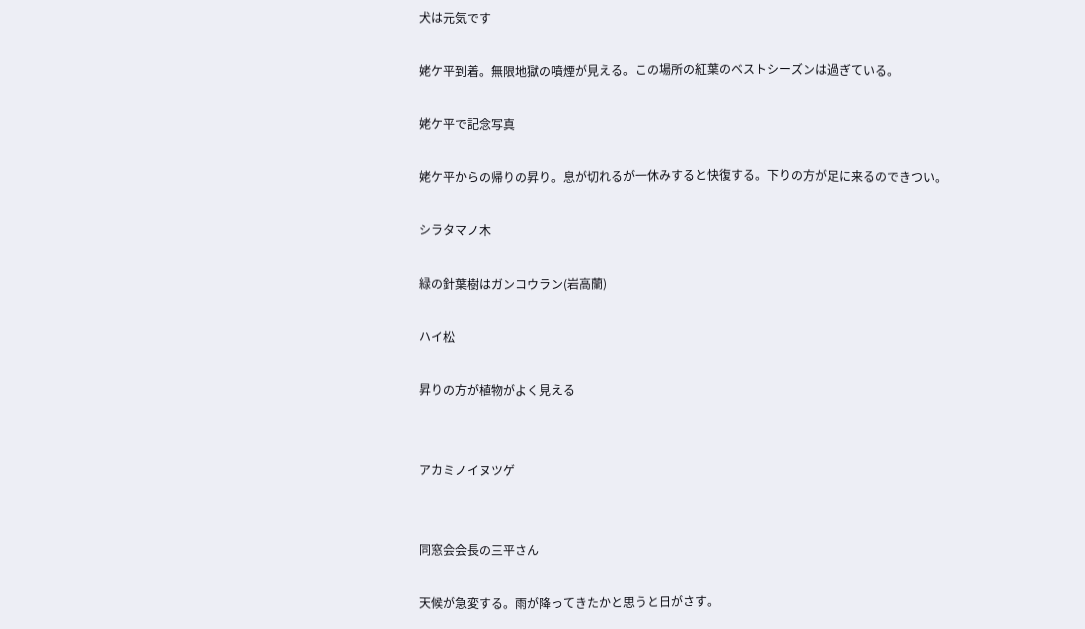犬は元気です

姥ケ平到着。無限地獄の噴煙が見える。この場所の紅葉のベストシーズンは過ぎている。

姥ケ平で記念写真

姥ケ平からの帰りの昇り。息が切れるが一休みすると快復する。下りの方が足に来るのできつい。

シラタマノ木

緑の針葉樹はガンコウラン(岩高蘭)

ハイ松

昇りの方が植物がよく見える


アカミノイヌツゲ


同窓会会長の三平さん

天候が急変する。雨が降ってきたかと思うと日がさす。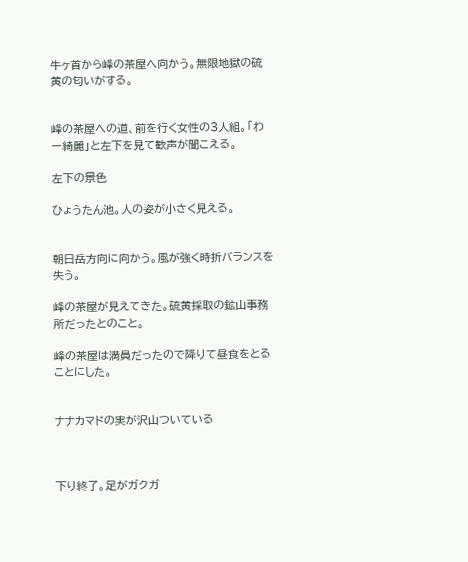牛ヶ首から峰の茶屋へ向かう。無限地獄の硫黄の匂いがする。


峰の茶屋への道、前を行く女性の3人組。「わー綺麗」と左下を見て歓声が聞こえる。

左下の景色

ひょうたん池。人の姿が小さく見える。


朝日岳方向に向かう。風が強く時折バランスを失う。

峰の茶屋が見えてきた。硫黄採取の鉱山事務所だったとのこと。

峰の茶屋は満員だったので降りて昼食をとることにした。


ナナカマドの実が沢山ついている



下り終了。足がガクガ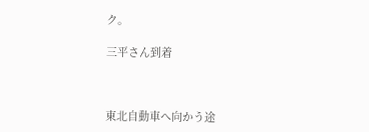ク。

三平さん到着



東北自動車へ向かう途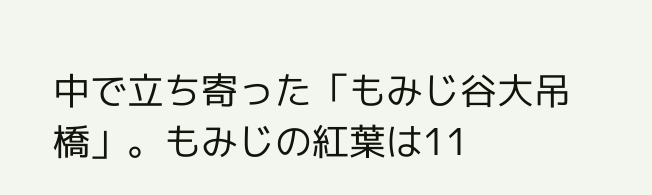中で立ち寄った「もみじ谷大吊橋」。もみじの紅葉は11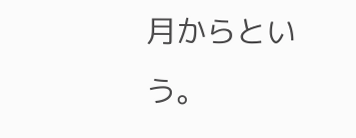月からという。